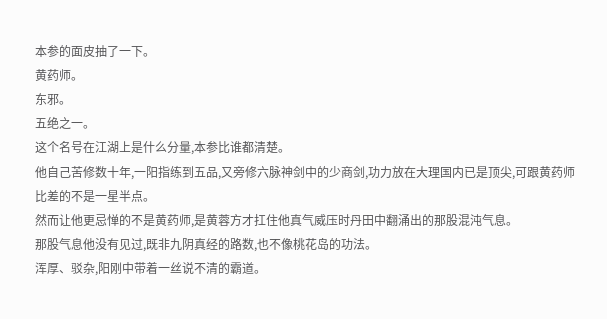本参的面皮抽了一下。
黄药师。
东邪。
五绝之一。
这个名号在江湖上是什么分量,本参比谁都清楚。
他自己苦修数十年,一阳指练到五品,又旁修六脉神剑中的少商剑,功力放在大理国内已是顶尖,可跟黄药师比差的不是一星半点。
然而让他更忌惮的不是黄药师,是黄蓉方才扛住他真气威压时丹田中翻涌出的那股混沌气息。
那股气息他没有见过,既非九阴真经的路数,也不像桃花岛的功法。
浑厚、驳杂,阳刚中带着一丝说不清的霸道。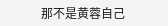那不是黄蓉自己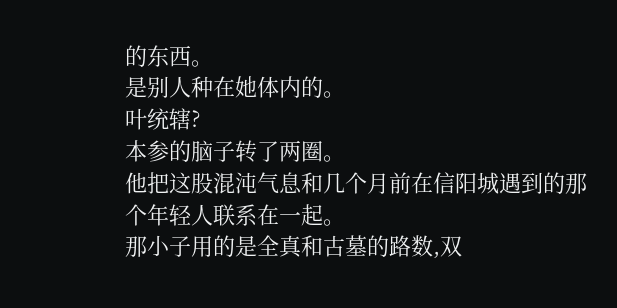的东西。
是别人种在她体内的。
叶统辖?
本参的脑子转了两圈。
他把这股混沌气息和几个月前在信阳城遇到的那个年轻人联系在一起。
那小子用的是全真和古墓的路数,双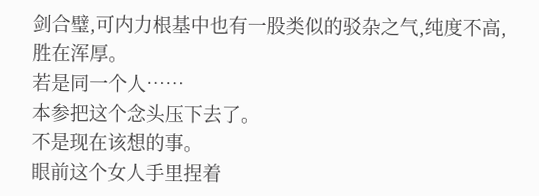剑合璧,可内力根基中也有一股类似的驳杂之气,纯度不高,胜在浑厚。
若是同一个人……
本参把这个念头压下去了。
不是现在该想的事。
眼前这个女人手里捏着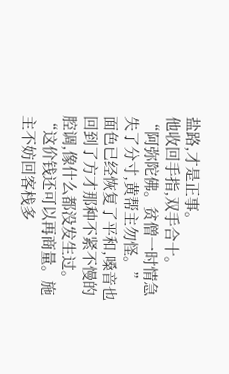盐路,才是正事。
他收回手指,双手合十。
“阿弥陀佛。贫僧一时情急失了分寸,黄帮主勿怪。”
面色已经恢复了平和,嗓音也回到了方才那种不紧不慢的腔调,像什么都没发生过。
“这价钱还可以再商量。施主不妨回客栈多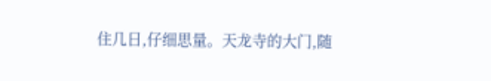住几日,仔细思量。天龙寺的大门,随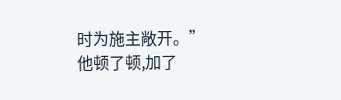时为施主敞开。”
他顿了顿,加了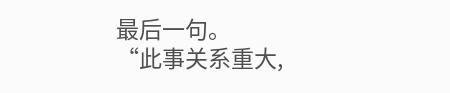最后一句。
“此事关系重大,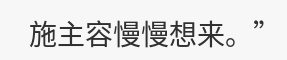施主容慢慢想来。”